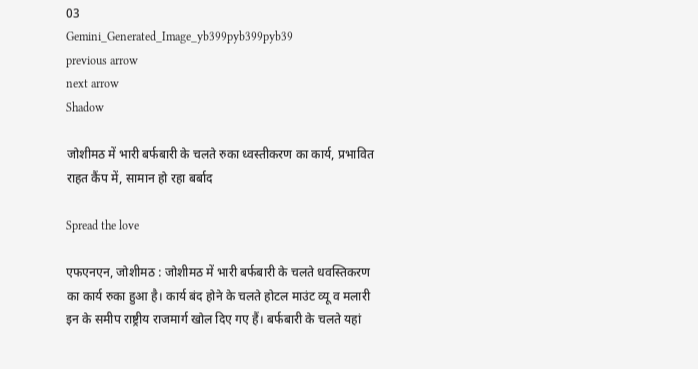03
Gemini_Generated_Image_yb399pyb399pyb39
previous arrow
next arrow
Shadow

जोशीमठ में भारी बर्फबारी के चलते रुका ध्वस्तीकरण का कार्य, प्रभावित राहत कैंप में, सामान हो रहा बर्बाद

Spread the love

एफएनएन, जोशीमठ : जोशीमठ में भारी बर्फबारी के चलते धवस्तिकरण का कार्य रुका हुआ है। कार्य बंद होने के चलते होटल माउंट व्यू व मलारी इन के समीप राष्ट्रीय राजमार्ग खोल दिए गए हैं। बर्फबारी के चलते यहां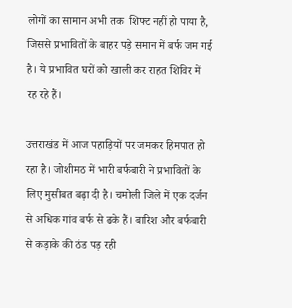लोगों का सामान अभी तक  शिफ्ट नहीं हो पाया है, जिससे प्रभावितों के बाहर पड़े समान में बर्फ जम गई है। ये प्रभावित घरों को खाली कर राहत शिविर में रह रहे हैं।

उत्तराखंड में आज पहाड़ियों पर जमकर हिमपात हो रहा है। जोशीमठ में भारी बर्फबारी ने प्रभावितों के लिए मुसीबत बढ़ा दी है। चमोली जिले में एक दर्जन से अधिक गांव बर्फ से ढके हैं। बारिश और बर्फबारी से कड़ाके की ठंड पड़ रही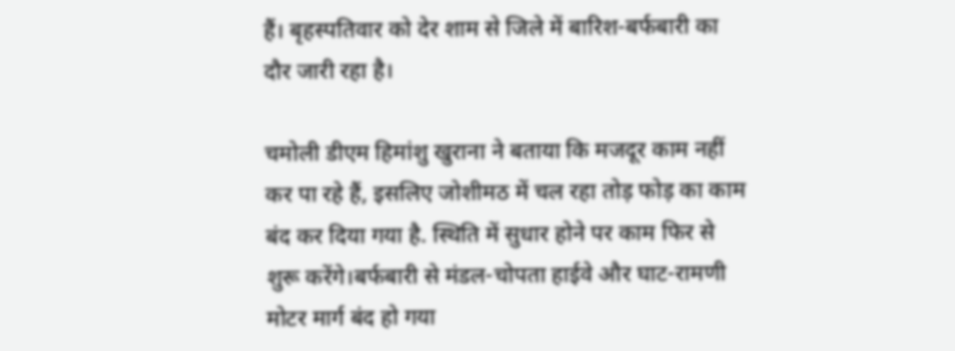हैं। बृहस्पतिवार को देर शाम से जिले में बारिश-बर्फबारी का दौर जारी रहा है।

चमोली डीएम हिमांशु खुराना ने बताया कि मजदूर काम नहीं कर पा रहे हैं, इसलिए जोशीमठ में चल रहा तोड़ फोड़ का काम बंद कर दिया गया है. स्थिति में सुधार होने पर काम फिर से शुरू करेंगे।बर्फबारी से मंडल-चोपता हाईवे और घाट-रामणी मोटर मार्ग बंद हो गया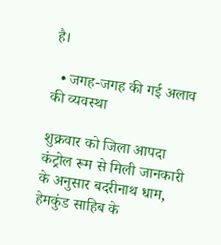है।

  • जगह-जगह की गई अलाव की व्यवस्था

शुक्रवार को जिला आपदा कंट्रोल रूम से मिली जानकारी के अनुसार बदरीनाथ धाम, हेमकुंड साहिब के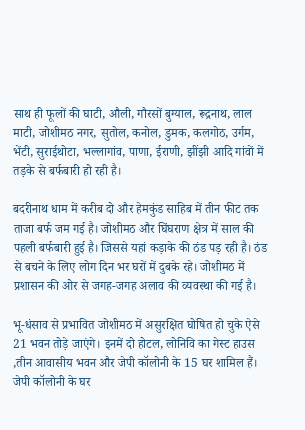साथ ही फूलों की घाटी, औली, गौरसों बुग्याल, रूद्रनाथ, लाल माटी, जोशीमठ नगर, सुतोल, कनोल, डुमक, कलगोठ, उर्गम, भेंटी, सुराईथोटा, भल्लागांव, पाणा, ईराणी, झींझी आदि गांवों में तड़के से बर्फबारी हो रही है।

बदरीनाथ धाम में करीब दो और हेमकुंड साहिब में तीन फीट तक ताजा बर्फ जम गई है। जोशीमठ और घिंघराण क्षेत्र में साल की पहली बर्फबारी हुई है। जिससे यहां कड़ाके की ठंड पड़ रही है। ठंड से बचने के लिए लोग दिन भर घरों में दुबके रहे। जोशीमठ में प्रशासन की ओर से जगह-जगह अलाव की व्यवस्था की गई है।

भू-धंसाव से प्रभावित जोशीमठ में असुरक्षित घोषित हो चुके ऐसे 21 भवन तोड़े जाएंगे। इनमें दो होटल, लोनिवि का गेस्ट हाउस ,तीन आवासीय भवन और जेपी कॉलोनी के 15 घर शामिल हैं। जेपी कॉलोनी के घर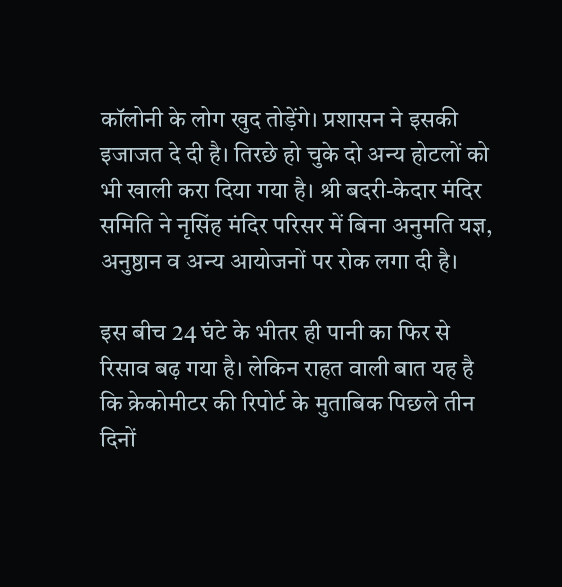कॉलोनी के लोग खुद तोड़ेंगे। प्रशासन ने इसकी इजाजत दे दी है। तिरछे हो चुके दो अन्य होटलों को भी खाली करा दिया गया है। श्री बदरी-केदार मंदिर समिति ने नृसिंह मंदिर परिसर में बिना अनुमति यज्ञ, अनुष्ठान व अन्य आयोजनों पर रोक लगा दी है।

इस बीच 24 घंटे के भीतर ही पानी का फिर से रिसाव बढ़ गया है। लेकिन राहत वाली बात यह है कि क्रेकोमीटर की रिपोर्ट के मुताबिक पिछले तीन दिनों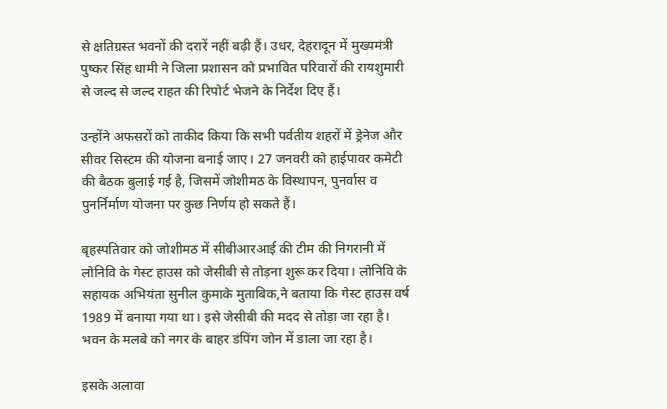से क्षतिग्रस्त भवनों की दरारें नहीं बढ़ी हैं। उधर, देहरादून में मुख्यमंत्री पुष्कर सिंह धामी ने जिला प्रशासन को प्रभावित परिवारों की रायशुमारी से जल्द से जल्द राहत की रिपोर्ट भेजने के निर्देश दिए हैं।

उन्होंने अफसरों को ताकीद किया कि सभी पर्वतीय शहरों में ड्रेनेज और सीवर सिस्टम की योजना बनाई जाए। 27 जनवरी को हाईपावर कमेटी की बैठक बुलाई गई है, जिसमें जोशीमठ के विस्थापन, पुनर्वास व पुनर्निर्माण योजना पर कुछ निर्णय हो सकते हैं।

बृहस्पतिवार को जोशीमठ में सीबीआरआई की टीम की निगरानी में लोनिवि के गेस्ट हाउस को जेसीबी से तोड़ना शुरू कर दिया। लोनिवि के सहायक अभियंता सुनील कुमाके मुताबिक,ने बताया कि गेस्ट हाउस वर्ष 1989 में बनाया गया था। इसे जेसीबी की मदद से तोड़ा जा रहा है। भवन के मलबे को नगर के बाहर डंपिंग जोन में डाला जा रहा है।

इसके अलावा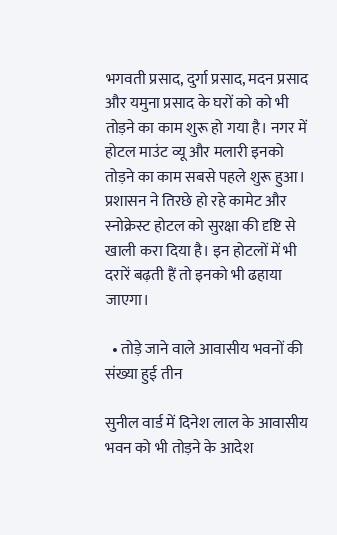भगवती प्रसाद, दुर्गा प्रसाद, मदन प्रसाद और यमुना प्रसाद के घरों को को भी तोड़ने का काम शुरू हो गया है। नगर में होटल माउंट व्यू और मलारी इनको तोड़ने का काम सबसे पहले शुरू हुआ। प्रशासन ने तिरछे हो रहे कामेट और स्नोक्रेस्ट होटल को सुरक्षा की दृष्टि से खाली करा दिया है। इन होटलों में भी दरारें बढ़ती हैं तो इनको भी ढहाया जाएगा।

  • तोड़े जाने वाले आवासीय भवनों की संख्या हुई तीन

सुनील वार्ड में दिनेश लाल के आवासीय भवन को भी तोड़ने के आदेश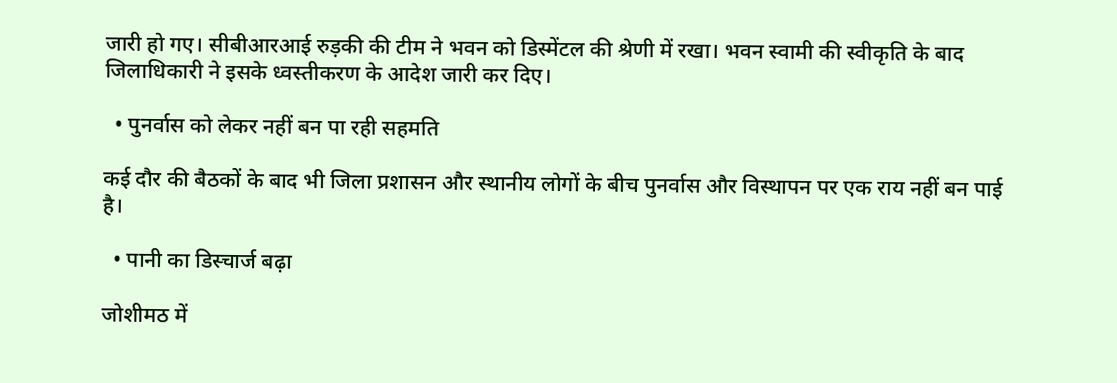जारी हो गए। सीबीआरआई रुड़की की टीम ने भवन को डिस्मेंटल की श्रेणी में रखा। भवन स्वामी की स्वीकृति के बाद जिलाधिकारी ने इसके ध्वस्तीकरण के आदेश जारी कर दिए।

  • पुनर्वास को लेकर नहीं बन पा रही सहमति

कई दौर की बैठकों के बाद भी जिला प्रशासन और स्थानीय लोगों के बीच पुनर्वास और विस्थापन पर एक राय नहीं बन पाई है।

  • पानी का डिस्चार्ज बढ़ा

जोशीमठ में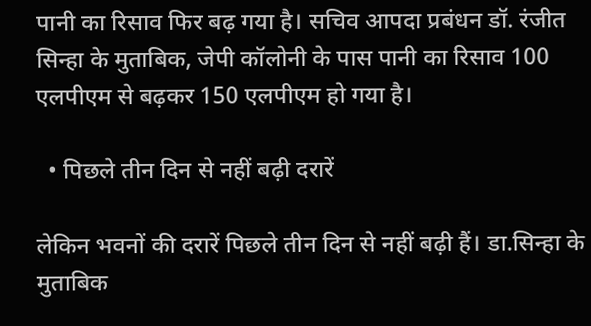पानी का रिसाव फिर बढ़ गया है। सचिव आपदा प्रबंधन डॉ. रंजीत सिन्हा के मुताबिक, जेपी कॉलोनी के पास पानी का रिसाव 100 एलपीएम से बढ़कर 150 एलपीएम हो गया है।

  • पिछले तीन दिन से नहीं बढ़ी दरारें

लेकिन भवनों की दरारें पिछले तीन दिन से नहीं बढ़ी हैं। डा.सिन्हा के मुताबिक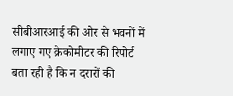सीबीआरआई की ओर से भवनों में लगाए गए क्रेकोमीटर की रिपोर्ट बता रही है कि न दरारों की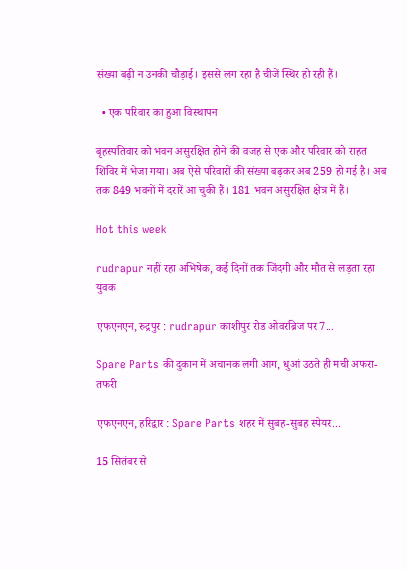संख्या बढ़ी न उनकी चौड़ाई। इससे लग रहा है चीजें स्थिर हो रही हैं।

  • एक परिवार का हुआ विस्थापन

बृहस्पतिवार को भवन असुरक्षित होने की वजह से एक और परिवार को राहत शिविर में भेजा गया। अब ऐसे परिवारों की संख्या बढ़कर अब 259 हो गई है। अब तक 849 भवनों में दरारें आ चुकी हैं। 181 भवन असुरक्षित क्षेत्र में हैं।

Hot this week

rudrapur नहीं रहा अभिषेक, कई दिनों तक जिंदगी और मौत से लड़ता रहा युवक

एफएनएन, रुद्रपुर : rudrapur काशीपुर रोड ओवरब्रिज पर 7...

Spare Parts की दुकान में अचानक लगी आग, धुआं उठते ही मची अफरा-तफरी

एफएनएन, हरिद्वार : Spare Parts शहर में सुबह-सुबह स्पेयर...

15 सितंबर से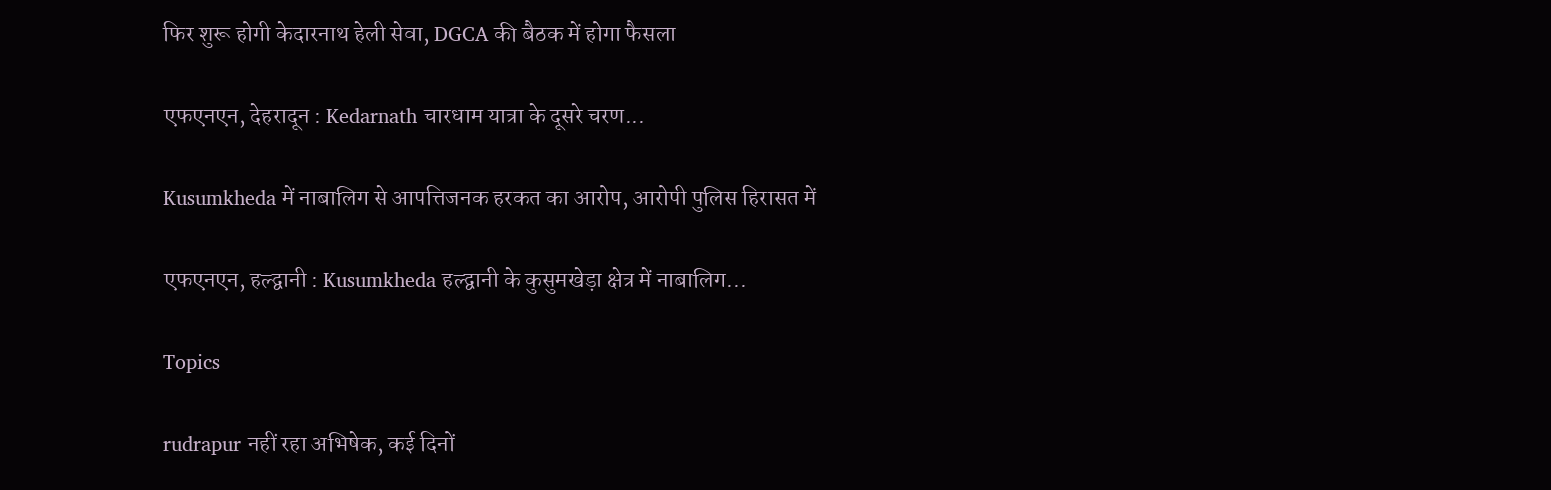फिर शुरू होगी केदारनाथ हेली सेवा, DGCA की बैठक में होगा फैसला

एफएनएन, देहरादून : Kedarnath चारधाम यात्रा के दूसरे चरण...

Kusumkheda में नाबालिग से आपत्तिजनक हरकत का आरोप, आरोपी पुलिस हिरासत में

एफएनएन, हल्द्वानी : Kusumkheda हल्द्वानी के कुसुमखेड़ा क्षेत्र में नाबालिग...

Topics

rudrapur नहीं रहा अभिषेक, कई दिनों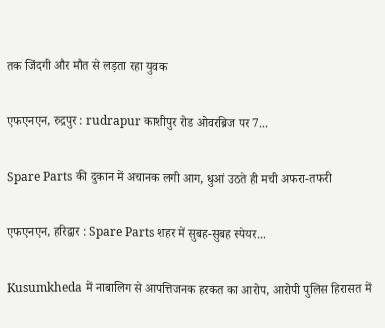तक जिंदगी और मौत से लड़ता रहा युवक

एफएनएन, रुद्रपुर : rudrapur काशीपुर रोड ओवरब्रिज पर 7...

Spare Parts की दुकान में अचानक लगी आग, धुआं उठते ही मची अफरा-तफरी

एफएनएन, हरिद्वार : Spare Parts शहर में सुबह-सुबह स्पेयर...

Kusumkheda में नाबालिग से आपत्तिजनक हरकत का आरोप, आरोपी पुलिस हिरासत में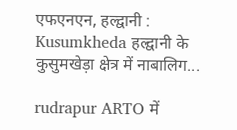एफएनएन, हल्द्वानी : Kusumkheda हल्द्वानी के कुसुमखेड़ा क्षेत्र में नाबालिग...

rudrapur ARTO में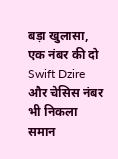बड़ा खुलासा, एक नंबर की दो Swift Dzire और चेसिस नंबर भी निकला समान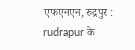एफएनएन, रुद्रपुर : rudrapur के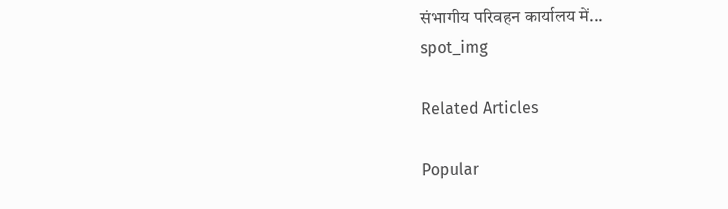संभागीय परिवहन कार्यालय में...
spot_img

Related Articles

Popular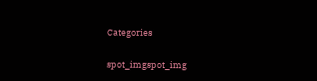Categories

spot_imgspot_img